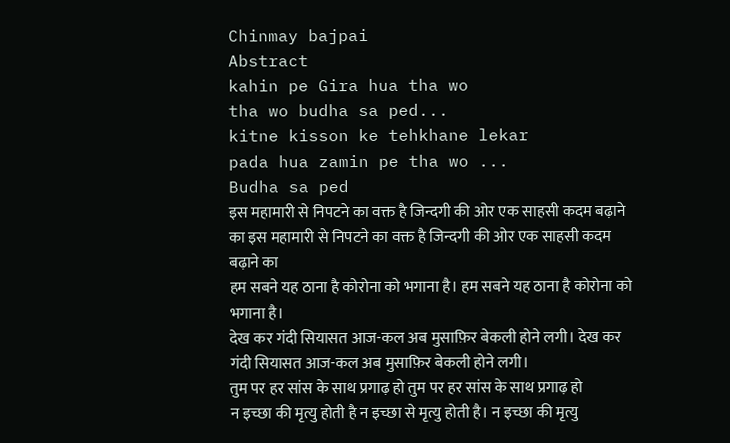Chinmay bajpai
Abstract
kahin pe Gira hua tha wo
tha wo budha sa ped...
kitne kisson ke tehkhane lekar
pada hua zamin pe tha wo ...
Budha sa ped
इस महामारी से निपटने का वक्त है जिन्दगी की ओर एक साहसी कदम बढ़ाने का इस महामारी से निपटने का वक्त है जिन्दगी की ओर एक साहसी कदम बढ़ाने का
हम सबने यह ठाना है कोरोना को भगाना है। हम सबने यह ठाना है कोरोना को भगाना है।
देख कर गंदी सियासत आज-कल अब मुसाफ़िर बेकली होने लगी। देख कर गंदी सियासत आज-कल अब मुसाफ़िर बेकली होने लगी।
तुम पर हर सांस के साथ प्रगाढ़ हो तुम पर हर सांस के साथ प्रगाढ़ हो
न इच्छा की मृत्यु होती है न इच्छा से मृत्यु होती है। न इच्छा की मृत्यु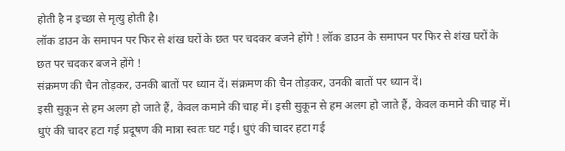होती है न इच्छा से मृत्यु होती है।
लॉक डाउन के समापन पर फिर से शंख घरों के छत पर चदकर बजने होंगे ! लॉक डाउन के समापन पर फिर से शंख घरों के छत पर चदकर बजने होंगे !
संक्रमण की चैन तोड़कर, उनकी बातों पर ध्यान दें। संक्रमण की चैन तोड़कर, उनकी बातों पर ध्यान दें।
इसी सुकून से हम अलग हो जाते हैं, केवल कमाने की चाह में। इसी सुकून से हम अलग हो जाते हैं, केवल कमाने की चाह में।
धुएं की चादर हटा गई प्रदूषण की मात्रा स्वतः घट गई। धुएं की चादर हटा गई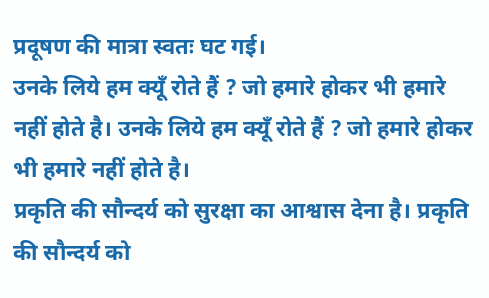प्रदूषण की मात्रा स्वतः घट गई।
उनके लिये हम क्यूँ रोते हैं ? जो हमारे होकर भी हमारे नहीं होते है। उनके लिये हम क्यूँ रोते हैं ? जो हमारे होकर भी हमारे नहीं होते है।
प्रकृति की सौन्दर्य को सुरक्षा का आश्वास देना है। प्रकृति की सौन्दर्य को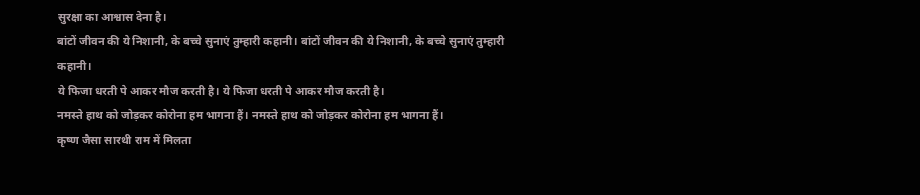सुरक्षा का आश्वास देना है।
बांटों जीवन की ये निशानी, के बच्चे सुनाएं तुम्हारी कहानी। बांटों जीवन की ये निशानी, के बच्चे सुनाएं तुम्हारी कहानी।
ये फिजा धरती पे आकर मौज करती है। ये फिजा धरती पे आकर मौज करती है।
नमस्ते हाथ को जोड़कर कोरोना हम भागना हैं। नमस्ते हाथ को जोड़कर कोरोना हम भागना हैं।
कृष्ण जैसा सारथी राम में मिलता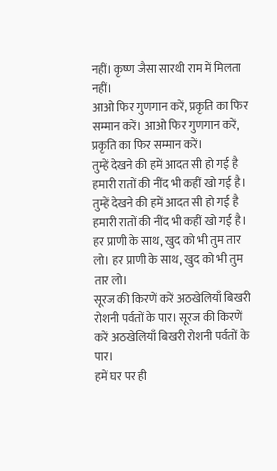नहीं। कृष्ण जैसा सारथी राम में मिलता नहीं।
आओ फिर गुणगान करें, प्रकृति का फिर सम्मान करें। आओ फिर गुणगान करें, प्रकृति का फिर सम्मान करें।
तुम्हें देखने की हमें आदत सी हो गई है हमारी रातों की नींद भी कहीं खो गई है। तुम्हें देखने की हमें आदत सी हो गई है हमारी रातों की नींद भी कहीं खो गई है।
हर प्राणी के साथ, खुद को भी तुम तार लो। हर प्राणी के साथ, खुद को भी तुम तार लो।
सूरज की किरणें करें अठखेलियाँ बिखरी रोशनी पर्वतों के पार। सूरज की किरणें करें अठखेलियाँ बिखरी रोशनी पर्वतों के पार।
हमें घर पर ही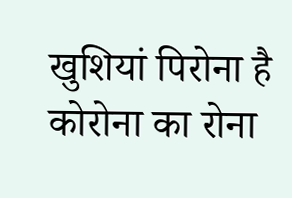खुशियां पिरोना है कोरोना का रोना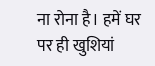ना रोना है। हमें घर पर ही खुशियां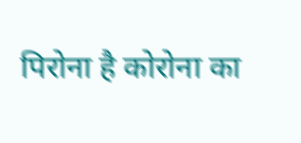पिरोना है कोरोना का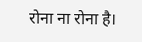रोना ना रोना है।